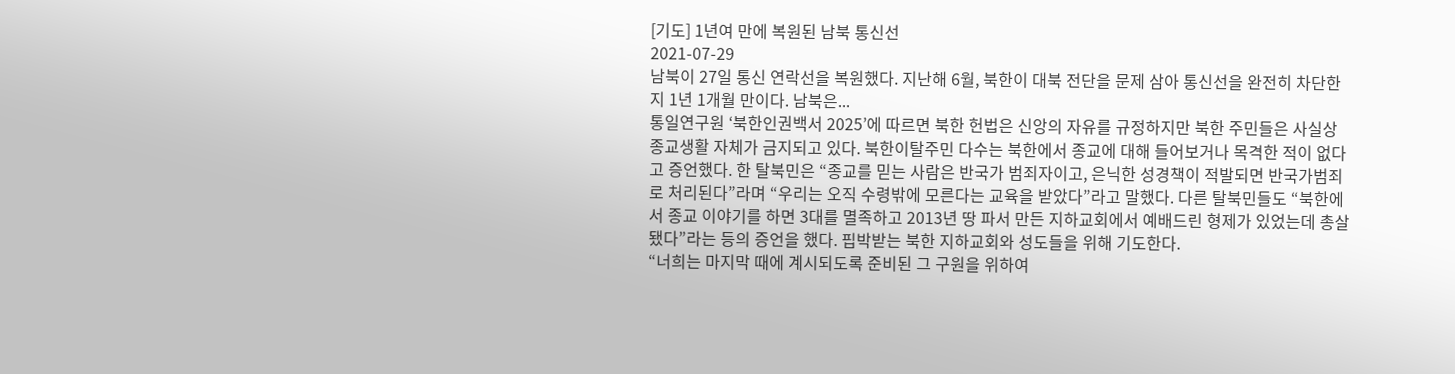[기도] 1년여 만에 복원된 남북 통신선
2021-07-29
남북이 27일 통신 연락선을 복원했다. 지난해 6월, 북한이 대북 전단을 문제 삼아 통신선을 완전히 차단한 지 1년 1개월 만이다. 남북은...
통일연구원 ‘북한인권백서 2025’에 따르면 북한 헌법은 신앙의 자유를 규정하지만 북한 주민들은 사실상 종교생활 자체가 금지되고 있다. 북한이탈주민 다수는 북한에서 종교에 대해 들어보거나 목격한 적이 없다고 증언했다. 한 탈북민은 “종교를 믿는 사람은 반국가 범죄자이고, 은닉한 성경책이 적발되면 반국가범죄로 처리된다”라며 “우리는 오직 수령밖에 모른다는 교육을 받았다”라고 말했다. 다른 탈북민들도 “북한에서 종교 이야기를 하면 3대를 멸족하고 2013년 땅 파서 만든 지하교회에서 예배드린 형제가 있었는데 총살됐다”라는 등의 증언을 했다. 핍박받는 북한 지하교회와 성도들을 위해 기도한다.
“너희는 마지막 때에 계시되도록 준비된 그 구원을 위하여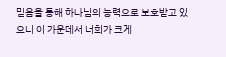믿음을 통해 하나님의 능력으로 보호받고 있으니 이 가운데서 너희가 크게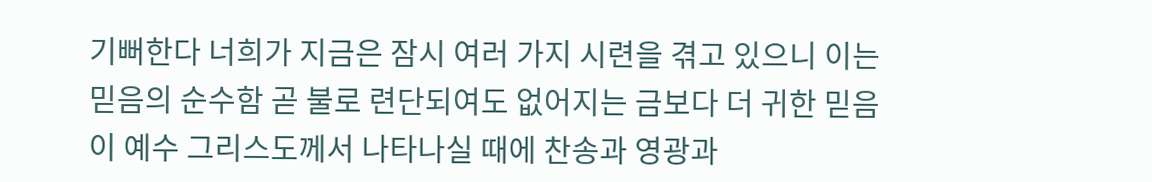기뻐한다 너희가 지금은 잠시 여러 가지 시련을 겪고 있으니 이는 믿음의 순수함 곧 불로 련단되여도 없어지는 금보다 더 귀한 믿음이 예수 그리스도께서 나타나실 때에 찬송과 영광과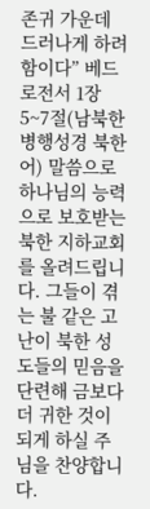존귀 가운데 드러나게 하려 함이다” 베드로전서 1장 5~7절(남북한병행성경 북한어) 말씀으로 하나님의 능력으로 보호받는 북한 지하교회를 올려드립니다. 그들이 겪는 불 같은 고난이 북한 성도들의 믿음을 단련해 금보다 더 귀한 것이 되게 하실 주님을 찬양합니다.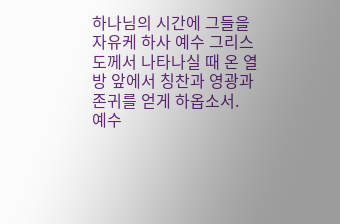하나님의 시간에 그들을 자유케 하사 예수 그리스도께서 나타나실 때 온 열방 앞에서 칭찬과 영광과 존귀를 얻게 하옵소서.
예수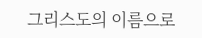그리스도의 이름으로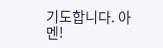기도합니다. 아멘!